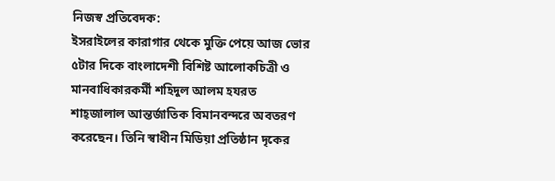নিজস্ব প্রতিবেদক:
ইসরাইলের কারাগার থেকে মুক্তি পেয়ে আজ ভোর ৫টার দিকে বাংলাদেশী বিশিষ্ট আলোকচিত্রী ও মানবাধিকারকর্মী শহিদুল আলম হযরত শাহ্জালাল আন্তর্জাতিক বিমানবন্দরে অবতরণ করেছেন। তিনি স্বাধীন মিডিয়া প্রতিষ্ঠান দৃকের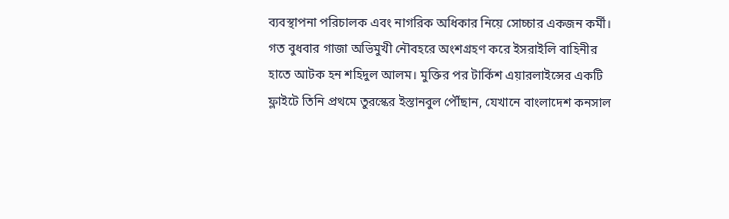ব্যবস্থাপনা পরিচালক এবং নাগরিক অধিকার নিয়ে সোচ্চার একজন কর্মী।
গত বুধবার গাজা অভিমুখী নৌবহরে অংশগ্রহণ করে ইসরাইলি বাহিনীর হাতে আটক হন শহিদুল আলম। মুক্তির পর টার্কিশ এয়ারলাইন্সের একটি ফ্লাইটে তিনি প্রথমে তুরস্কের ইস্তানবুল পৌঁছান, যেখানে বাংলাদেশ কনসাল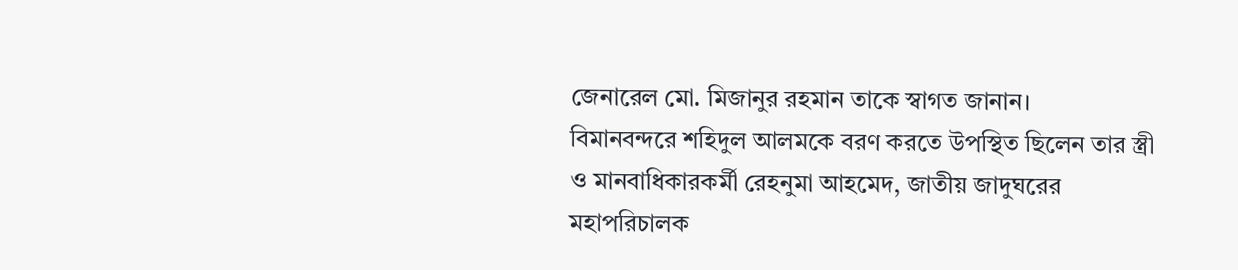জেনারেল মো. মিজানুর রহমান তাকে স্বাগত জানান।
বিমানবন্দরে শহিদুল আলমকে বরণ করতে উপস্থিত ছিলেন তার স্ত্রী ও মানবাধিকারকর্মী রেহনুমা আহমেদ, জাতীয় জাদুঘরের মহাপরিচালক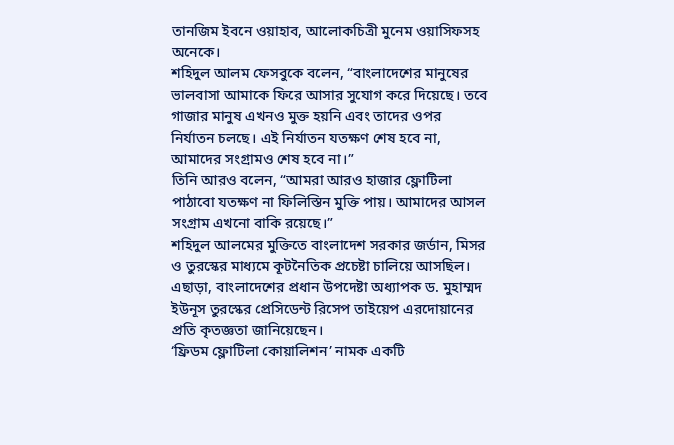তানজিম ইবনে ওয়াহাব, আলোকচিত্রী মুনেম ওয়াসিফসহ অনেকে।
শহিদুল আলম ফেসবুকে বলেন, “বাংলাদেশের মানুষের ভালবাসা আমাকে ফিরে আসার সুযোগ করে দিয়েছে। তবে গাজার মানুষ এখনও মুক্ত হয়নি এবং তাদের ওপর নির্যাতন চলছে। এই নির্যাতন যতক্ষণ শেষ হবে না, আমাদের সংগ্রামও শেষ হবে না।”
তিনি আরও বলেন, “আমরা আরও হাজার ফ্লোটিলা পাঠাবো যতক্ষণ না ফিলিস্তিন মুক্তি পায়। আমাদের আসল সংগ্রাম এখনো বাকি রয়েছে।”
শহিদুল আলমের মুক্তিতে বাংলাদেশ সরকার জর্ডান, মিসর ও তুরস্কের মাধ্যমে কূটনৈতিক প্রচেষ্টা চালিয়ে আসছিল। এছাড়া, বাংলাদেশের প্রধান উপদেষ্টা অধ্যাপক ড. মুহাম্মদ ইউনূস তুরস্কের প্রেসিডেন্ট রিসেপ তাইয়েপ এরদোয়ানের প্রতি কৃতজ্ঞতা জানিয়েছেন।
‘ফ্রিডম ফ্লোটিলা কোয়ালিশন’ নামক একটি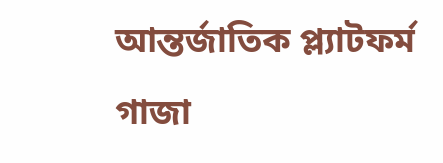আন্তর্জাতিক প্ল্যাটফর্ম গাজা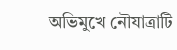অভিমুখে নৌযাত্রাটি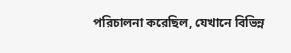পরিচালনা করেছিল, যেখানে বিভিন্ন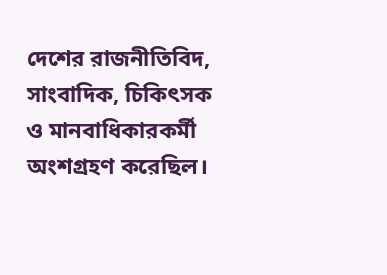দেশের রাজনীতিবিদ, সাংবাদিক, চিকিৎসক ও মানবাধিকারকর্মী অংশগ্রহণ করেছিল।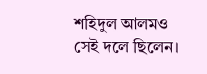শহিদুল আলমও সেই দলে ছিলেন।